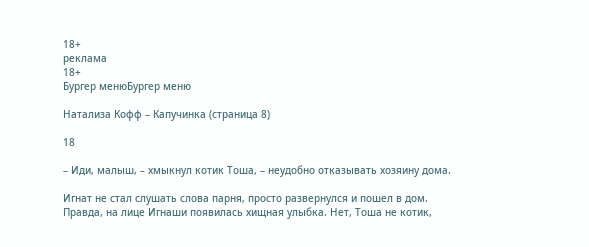18+
реклама
18+
Бургер менюБургер меню

Натализа Кофф – Капучинка (страница 8)

18

– Иди, малыш, – хмыкнул котик Тоша, – неудобно отказывать хозяину дома.

Игнат не стал слушать слова парня, просто развернулся и пошел в дом. Правда, на лице Игнаши появилась хищная улыбка. Нет, Тоша не котик,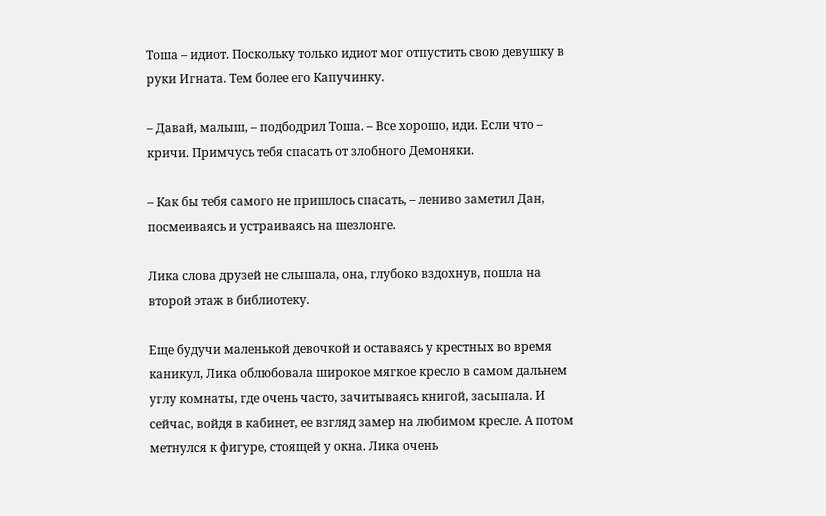Тоша – идиот. Поскольку только идиот мог отпустить свою девушку в руки Игната. Тем более его Капучинку.

– Давай, малыш, – подбодрил Тоша. – Все хорошо, иди. Если что – кричи. Примчусь тебя спасать от злобного Демоняки.

– Как бы тебя самого не пришлось спасать, – лениво заметил Дан, посмеиваясь и устраиваясь на шезлонге.

Лика слова друзей не слышала, она, глубоко вздохнув, пошла на второй этаж в библиотеку.

Еще будучи маленькой девочкой и оставаясь у крестных во время каникул, Лика облюбовала широкое мягкое кресло в самом дальнем углу комнаты, где очень часто, зачитываясь книгой, засыпала. И сейчас, войдя в кабинет, ее взгляд замер на любимом кресле. А потом метнулся к фигуре, стоящей у окна. Лика очень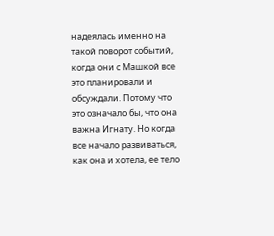надеялась именно на такой поворот событий, когда они с Машкой все это планировали и обсуждали. Потому что это означало бы, что она важна Игнату. Но когда все начало развиваться, как она и хотела, ее тело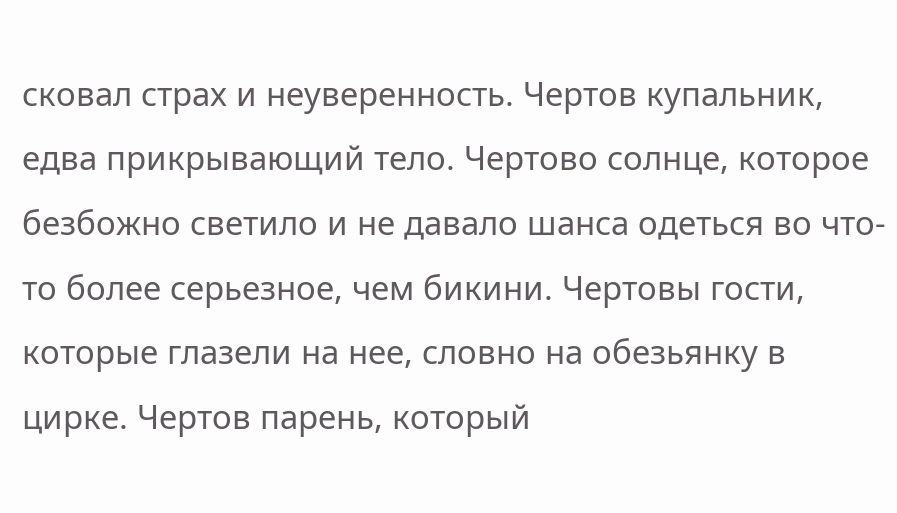сковал страх и неуверенность. Чертов купальник, едва прикрывающий тело. Чертово солнце, которое безбожно светило и не давало шанса одеться во что-то более серьезное, чем бикини. Чертовы гости, которые глазели на нее, словно на обезьянку в цирке. Чертов парень, который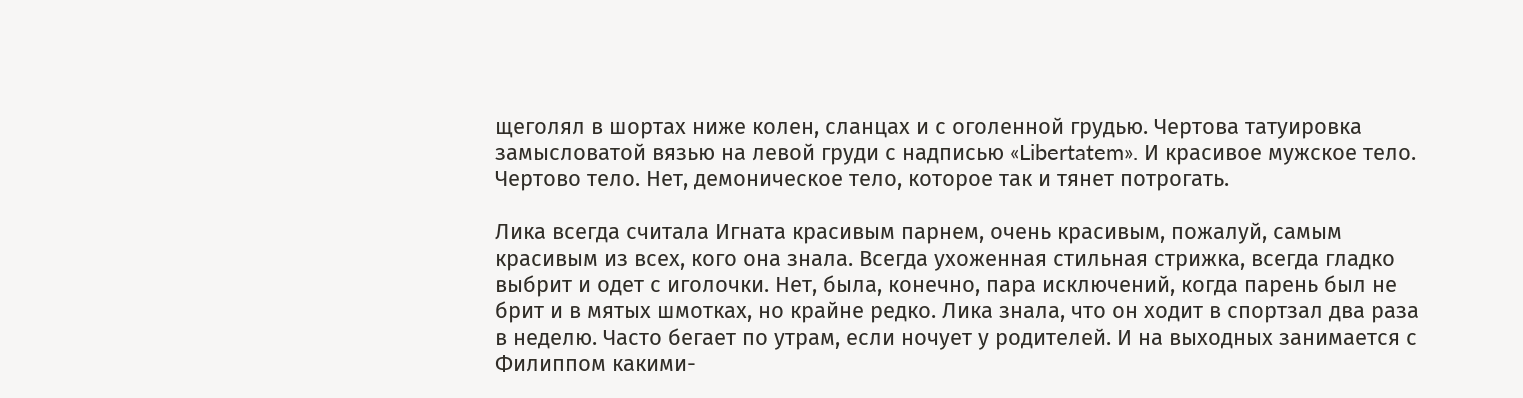щеголял в шортах ниже колен, сланцах и с оголенной грудью. Чертова татуировка замысловатой вязью на левой груди с надписью «Libertatem». И красивое мужское тело. Чертово тело. Нет, демоническое тело, которое так и тянет потрогать.

Лика всегда считала Игната красивым парнем, очень красивым, пожалуй, самым красивым из всех, кого она знала. Всегда ухоженная стильная стрижка, всегда гладко выбрит и одет с иголочки. Нет, была, конечно, пара исключений, когда парень был не брит и в мятых шмотках, но крайне редко. Лика знала, что он ходит в спортзал два раза в неделю. Часто бегает по утрам, если ночует у родителей. И на выходных занимается с Филиппом какими-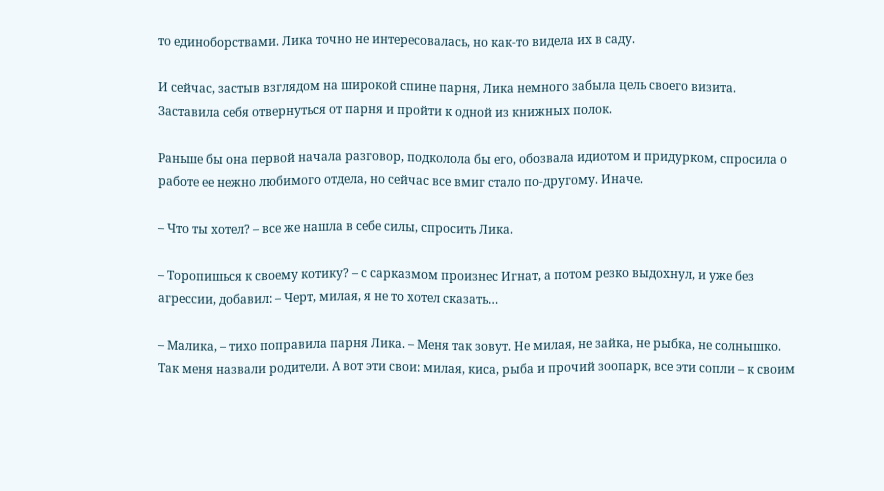то единоборствами. Лика точно не интересовалась, но как-то видела их в саду.

И сейчас, застыв взглядом на широкой спине парня, Лика немного забыла цель своего визита. Заставила себя отвернуться от парня и пройти к одной из книжных полок.

Раньше бы она первой начала разговор, подколола бы его, обозвала идиотом и придурком, спросила о работе ее нежно любимого отдела, но сейчас все вмиг стало по-другому. Иначе.

– Что ты хотел? – все же нашла в себе силы, спросить Лика.

– Торопишься к своему котику? – с сарказмом произнес Игнат, а потом резко выдохнул, и уже без агрессии, добавил: – Черт, милая, я не то хотел сказать…

– Малика, – тихо поправила парня Лика. – Меня так зовут. Не милая, не зайка, не рыбка, не солнышко. Так меня назвали родители. А вот эти свои: милая, киса, рыба и прочий зоопарк, все эти сопли – к своим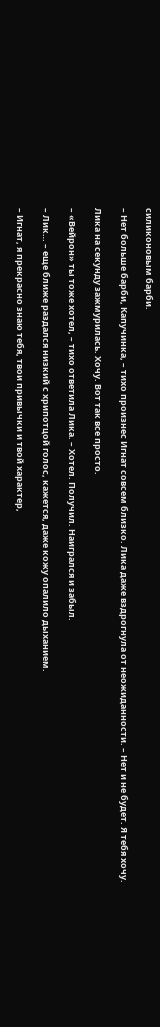силиконовым барби.

– Нет больше барби, Капучинка, – тихо произнес Игнат совсем близко. Лика даже вздрогнула от неожиданности. – Нет и не будет. Я тебя хочу.

Лика на секунду зажмурилась. Хочу. Вот так все просто.

– «Вейрон» ты тоже хотел, – тихо ответила Лика. – Хотел. Получил. Наигрался и забыл.

– Лик… – еще ближе раздался низкий с хрипотцой голос, кажется, даже кожу опалило дыханием.

– Игнат, я прекрасно знаю тебя, твои привычки и твой характер,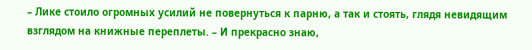– Лике стоило огромных усилий не повернуться к парню, а так и стоять, глядя невидящим взглядом на книжные переплеты. – И прекрасно знаю,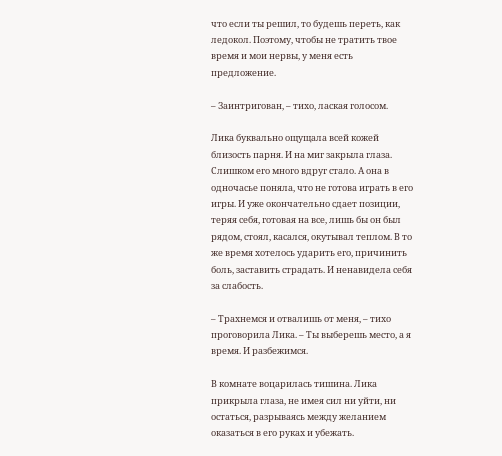что если ты решил, то будешь переть, как ледокол. Поэтому, чтобы не тратить твое время и мои нервы, у меня есть предложение.

– Заинтригован, – тихо, лаская голосом.

Лика буквально ощущала всей кожей близость парня. И на миг закрыла глаза. Слишком его много вдруг стало. А она в одночасье поняла, что не готова играть в его игры. И уже окончательно сдает позиции, теряя себя, готовая на все, лишь бы он был рядом, стоял, касался, окутывал теплом. В то же время хотелось ударить его, причинить боль, заставить страдать. И ненавидела себя за слабость.

– Трахнемся и отвалишь от меня, – тихо проговорила Лика. – Ты выберешь место, а я время. И разбежимся.

В комнате воцарилась тишина. Лика прикрыла глаза, не имея сил ни уйти, ни остаться, разрываясь между желанием оказаться в его руках и убежать.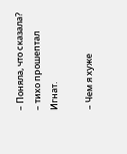– Поняла, что сказала? – тихо прошептал Игнат.

– Чем я хуже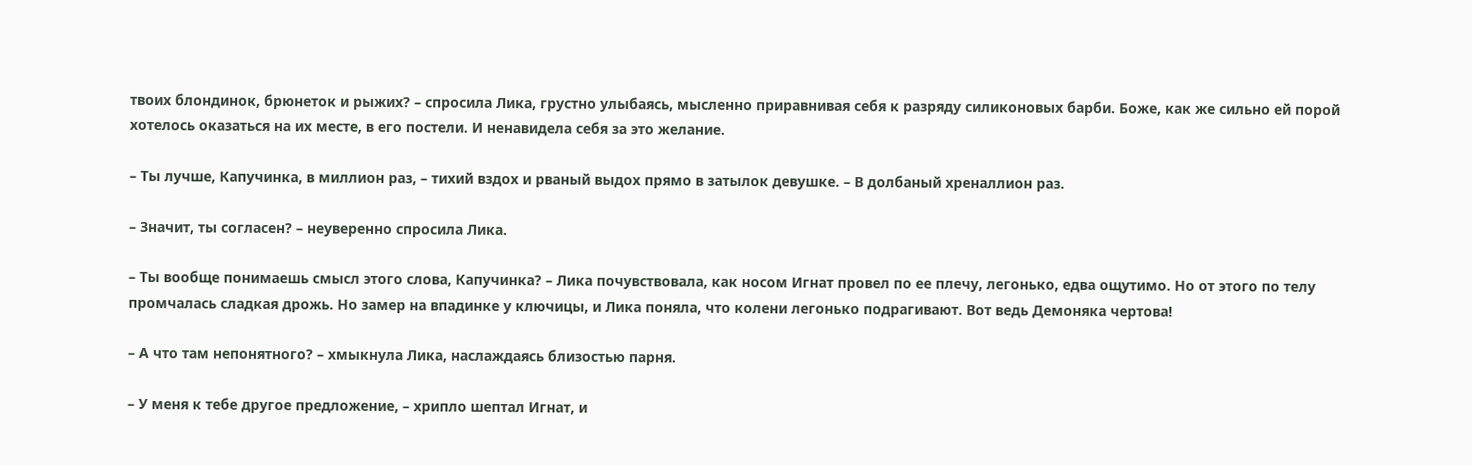твоих блондинок, брюнеток и рыжих? – спросила Лика, грустно улыбаясь, мысленно приравнивая себя к разряду силиконовых барби. Боже, как же сильно ей порой хотелось оказаться на их месте, в его постели. И ненавидела себя за это желание.

– Ты лучше, Капучинка, в миллион раз, – тихий вздох и рваный выдох прямо в затылок девушке. – В долбаный хреналлион раз.

– Значит, ты согласен? – неуверенно спросила Лика.

– Ты вообще понимаешь смысл этого слова, Капучинка? – Лика почувствовала, как носом Игнат провел по ее плечу, легонько, едва ощутимо. Но от этого по телу промчалась сладкая дрожь. Но замер на впадинке у ключицы, и Лика поняла, что колени легонько подрагивают. Вот ведь Демоняка чертова!

– А что там непонятного? – хмыкнула Лика, наслаждаясь близостью парня.

– У меня к тебе другое предложение, – хрипло шептал Игнат, и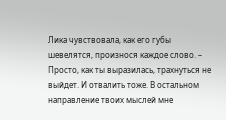Лика чувствовала, как его губы шевелятся, произнося каждое слово. – Просто, как ты выразилась, трахнуться не выйдет. И отвалить тоже. В остальном направление твоих мыслей мне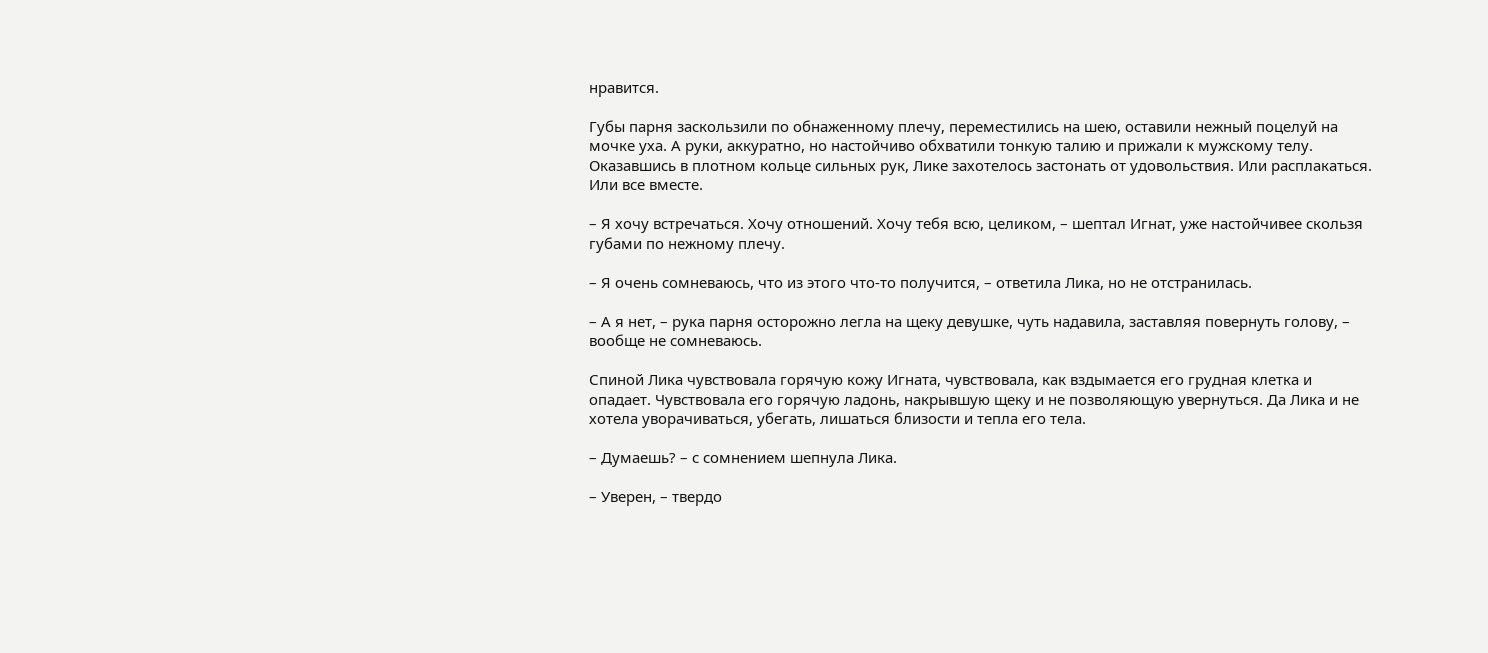нравится.

Губы парня заскользили по обнаженному плечу, переместились на шею, оставили нежный поцелуй на мочке уха. А руки, аккуратно, но настойчиво обхватили тонкую талию и прижали к мужскому телу. Оказавшись в плотном кольце сильных рук, Лике захотелось застонать от удовольствия. Или расплакаться. Или все вместе.

– Я хочу встречаться. Хочу отношений. Хочу тебя всю, целиком, – шептал Игнат, уже настойчивее скользя губами по нежному плечу.

– Я очень сомневаюсь, что из этого что-то получится, – ответила Лика, но не отстранилась.

– А я нет, – рука парня осторожно легла на щеку девушке, чуть надавила, заставляя повернуть голову, – вообще не сомневаюсь.

Спиной Лика чувствовала горячую кожу Игната, чувствовала, как вздымается его грудная клетка и опадает. Чувствовала его горячую ладонь, накрывшую щеку и не позволяющую увернуться. Да Лика и не хотела уворачиваться, убегать, лишаться близости и тепла его тела.

– Думаешь? – с сомнением шепнула Лика.

– Уверен, – твердо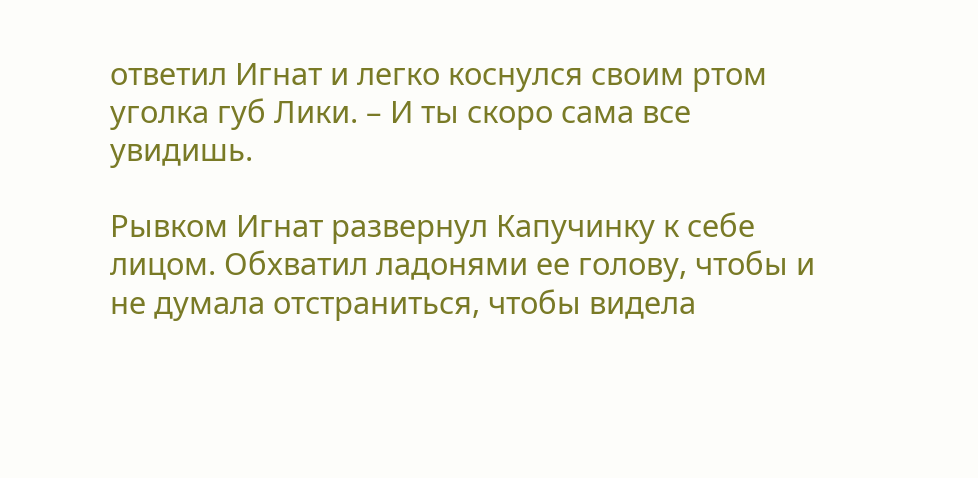ответил Игнат и легко коснулся своим ртом уголка губ Лики. – И ты скоро сама все увидишь.

Рывком Игнат развернул Капучинку к себе лицом. Обхватил ладонями ее голову, чтобы и не думала отстраниться, чтобы видела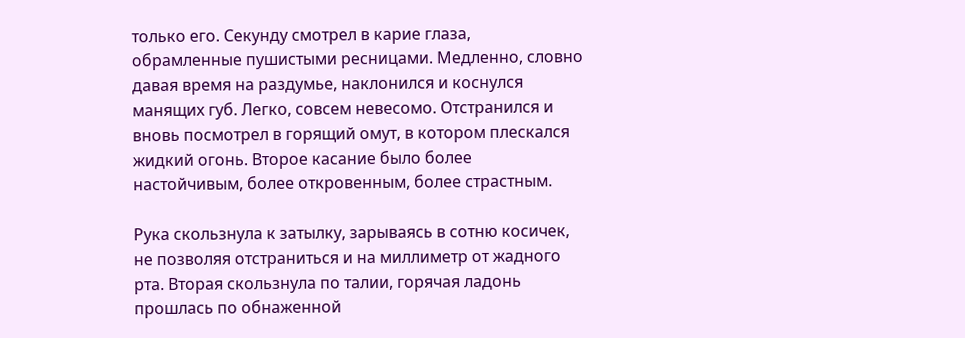только его. Секунду смотрел в карие глаза, обрамленные пушистыми ресницами. Медленно, словно давая время на раздумье, наклонился и коснулся манящих губ. Легко, совсем невесомо. Отстранился и вновь посмотрел в горящий омут, в котором плескался жидкий огонь. Второе касание было более настойчивым, более откровенным, более страстным.

Рука скользнула к затылку, зарываясь в сотню косичек, не позволяя отстраниться и на миллиметр от жадного рта. Вторая скользнула по талии, горячая ладонь прошлась по обнаженной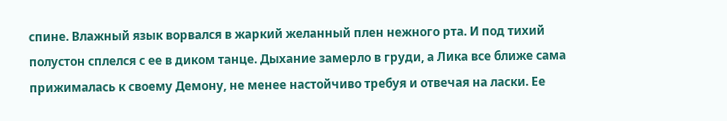спине. Влажный язык ворвался в жаркий желанный плен нежного рта. И под тихий полустон сплелся с ее в диком танце. Дыхание замерло в груди, а Лика все ближе сама прижималась к своему Демону, не менее настойчиво требуя и отвечая на ласки. Ее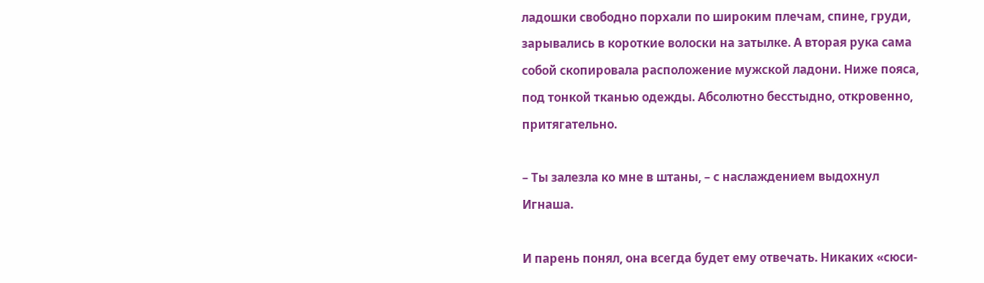ладошки свободно порхали по широким плечам, спине, груди, зарывались в короткие волоски на затылке. А вторая рука сама собой скопировала расположение мужской ладони. Ниже пояса, под тонкой тканью одежды. Абсолютно бесстыдно, откровенно, притягательно.

– Ты залезла ко мне в штаны, – с наслаждением выдохнул Игнаша.

И парень понял, она всегда будет ему отвечать. Никаких «сюси-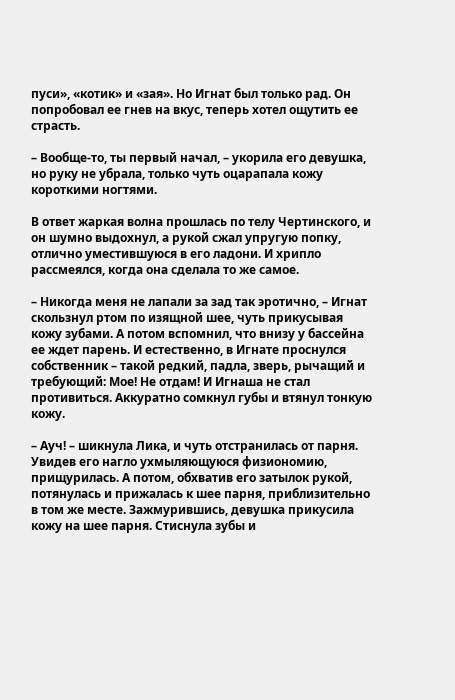пуси», «котик» и «зая». Но Игнат был только рад. Он попробовал ее гнев на вкус, теперь хотел ощутить ее страсть.

– Вообще-то, ты первый начал, – укорила его девушка, но руку не убрала, только чуть оцарапала кожу короткими ногтями.

В ответ жаркая волна прошлась по телу Чертинского, и он шумно выдохнул, а рукой сжал упругую попку, отлично уместившуюся в его ладони. И хрипло рассмеялся, когда она сделала то же самое.

– Никогда меня не лапали за зад так эротично, – Игнат скользнул ртом по изящной шее, чуть прикусывая кожу зубами. А потом вспомнил, что внизу у бассейна ее ждет парень. И естественно, в Игнате проснулся собственник – такой редкий, падла, зверь, рычащий и требующий: Мое! Не отдам! И Игнаша не стал противиться. Аккуратно сомкнул губы и втянул тонкую кожу.

– Ауч! – шикнула Лика, и чуть отстранилась от парня. Увидев его нагло ухмыляющуюся физиономию, прищурилась. А потом, обхватив его затылок рукой, потянулась и прижалась к шее парня, приблизительно в том же месте. Зажмурившись, девушка прикусила кожу на шее парня. Стиснула зубы и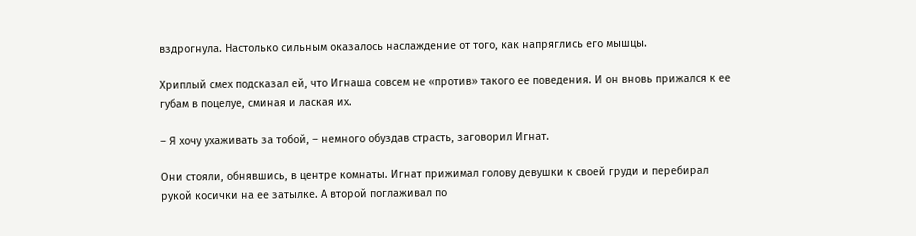вздрогнула. Настолько сильным оказалось наслаждение от того, как напряглись его мышцы.

Хриплый смех подсказал ей, что Игнаша совсем не «против» такого ее поведения. И он вновь прижался к ее губам в поцелуе, сминая и лаская их.

– Я хочу ухаживать за тобой, – немного обуздав страсть, заговорил Игнат.

Они стояли, обнявшись, в центре комнаты. Игнат прижимал голову девушки к своей груди и перебирал рукой косички на ее затылке. А второй поглаживал по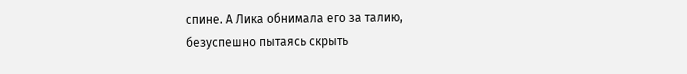спине. А Лика обнимала его за талию, безуспешно пытаясь скрыть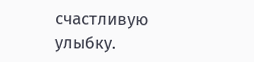счастливую улыбку.